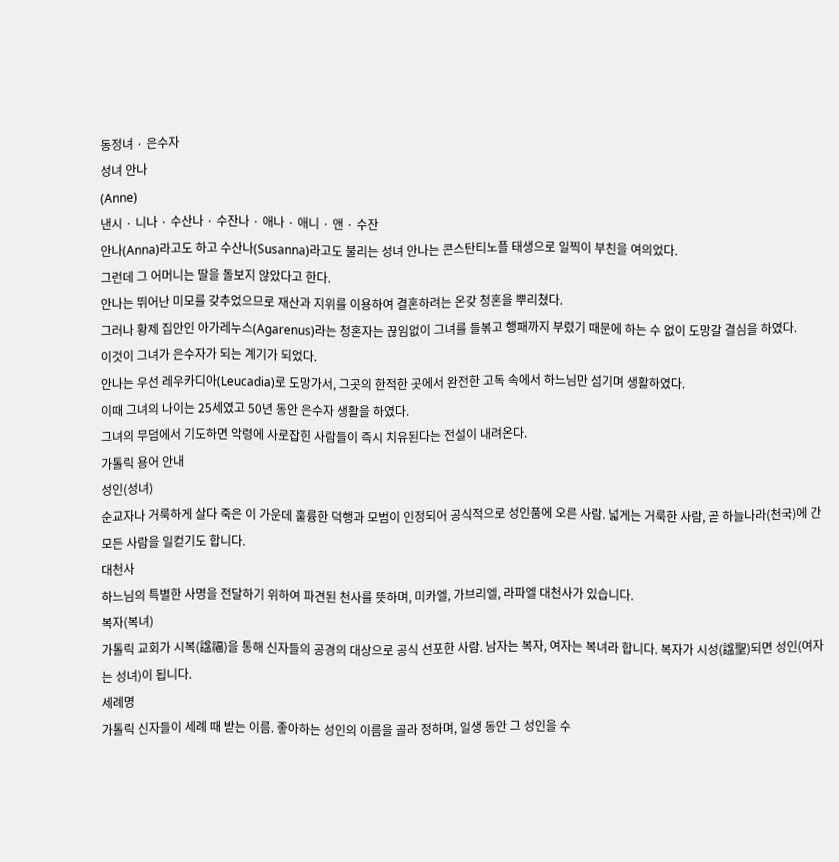동정녀 · 은수자
성녀 안나
(Anne)
낸시 · 니나 · 수산나 · 수잔나 · 애나 · 애니 · 앤 · 수잔
안나(Anna)라고도 하고 수산나(Susanna)라고도 불리는 성녀 안나는 콘스탄티노플 태생으로 일찍이 부친을 여의었다.
그런데 그 어머니는 딸을 돌보지 않았다고 한다.
안나는 뛰어난 미모를 갖추었으므로 재산과 지위를 이용하여 결혼하려는 온갖 청혼을 뿌리쳤다.
그러나 황제 집안인 아가레누스(Agarenus)라는 청혼자는 끊임없이 그녀를 들볶고 행패까지 부렸기 때문에 하는 수 없이 도망갈 결심을 하였다.
이것이 그녀가 은수자가 되는 계기가 되었다.
안나는 우선 레우카디아(Leucadia)로 도망가서, 그곳의 한적한 곳에서 완전한 고독 속에서 하느님만 섬기며 생활하였다.
이때 그녀의 나이는 25세였고 50년 동안 은수자 생활을 하였다.
그녀의 무덤에서 기도하면 악령에 사로잡힌 사람들이 즉시 치유된다는 전설이 내려온다.
가톨릭 용어 안내
성인(성녀)
순교자나 거룩하게 살다 죽은 이 가운데 훌륭한 덕행과 모범이 인정되어 공식적으로 성인품에 오른 사람. 넓게는 거룩한 사람, 곧 하늘나라(천국)에 간 모든 사람을 일컫기도 합니다.
대천사
하느님의 특별한 사명을 전달하기 위하여 파견된 천사를 뜻하며, 미카엘, 가브리엘, 라파엘 대천사가 있습니다.
복자(복녀)
가톨릭 교회가 시복(諡福)을 통해 신자들의 공경의 대상으로 공식 선포한 사람. 남자는 복자, 여자는 복녀라 합니다. 복자가 시성(諡聖)되면 성인(여자는 성녀)이 됩니다.
세례명
가톨릭 신자들이 세례 때 받는 이름. 좋아하는 성인의 이름을 골라 정하며, 일생 동안 그 성인을 수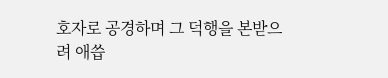호자로 공경하며 그 덕행을 본받으려 애씁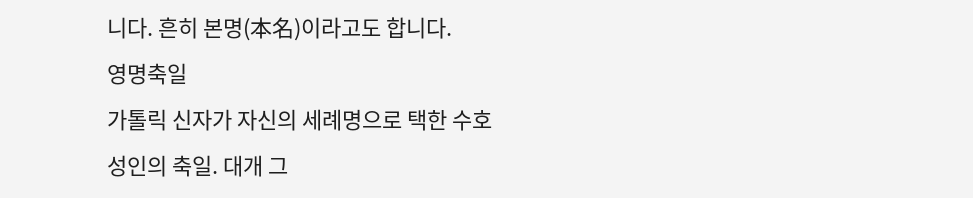니다. 흔히 본명(本名)이라고도 합니다.
영명축일
가톨릭 신자가 자신의 세례명으로 택한 수호 성인의 축일. 대개 그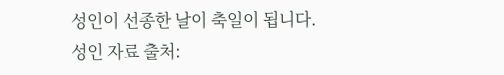성인이 선종한 날이 축일이 됩니다.
성인 자료 출처: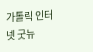가톨릭 인터넷 굿뉴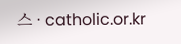스 · catholic.or.kr